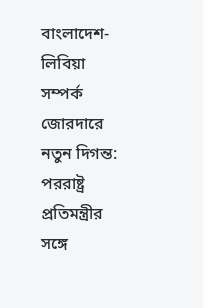বাংলাদেশ-লিবিয়া সম্পর্ক জোরদারে নতুন দিগন্ত: পররাষ্ট্র প্রতিমন্ত্রীর সঙ্গে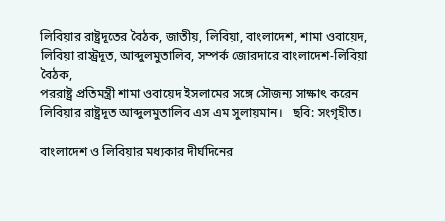লিবিয়ার রাষ্ট্রদূতের বৈঠক, জাতীয়, লিবিয়া, বাংলাদেশ, শামা ওবায়েদ, লিবিয়া রাস্ট্রদূত, আব্দুলমুতালিব, সম্পর্ক জোরদারে বাংলাদেশ-লিবিয়া বৈঠক,
পররাষ্ট্র প্রতিমন্ত্রী শামা ওবায়েদ ইসলামের সঙ্গে সৌজন্য সাক্ষাৎ করেন লিবিয়ার রাষ্ট্রদূত আব্দুলমুতালিব এস এম সুলায়মান।   ছবি: সংগৃহীত।

বাংলাদেশ ও লিবিয়ার মধ্যকার দীর্ঘদিনের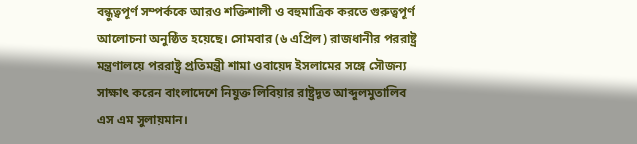বন্ধুত্বপূর্ণ সম্পর্ককে আরও শক্তিশালী ও বহুমাত্রিক করতে গুরুত্বপূর্ণ আলোচনা অনুষ্ঠিত হয়েছে। সোমবার (৬ এপ্রিল) রাজধানীর পররাষ্ট্র মন্ত্রণালয়ে পররাষ্ট্র প্রতিমন্ত্রী শামা ওবায়েদ ইসলামের সঙ্গে সৌজন্য সাক্ষাৎ করেন বাংলাদেশে নিযুক্ত লিবিয়ার রাষ্ট্রদূত আব্দুলমুতালিব এস এম সুলায়মান।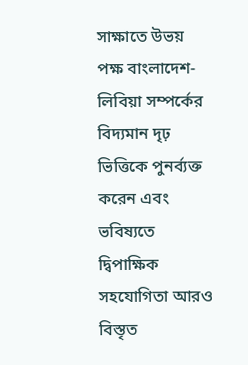সাক্ষাতে উভয় পক্ষ বাংলাদেশ-লিবিয়া সম্পর্কের বিদ্যমান দৃঢ় ভিত্তিকে পুনর্ব্যক্ত করেন এবং ভবিষ্যতে দ্বিপাক্ষিক সহযোগিতা আরও বিস্তৃত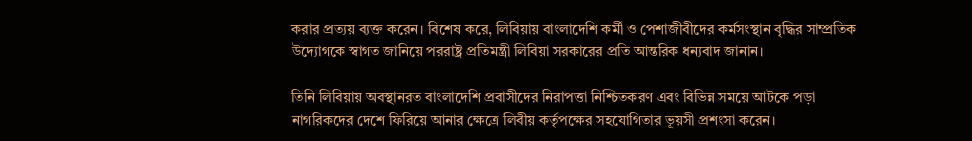করার প্রত্যয় ব্যক্ত করেন। বিশেষ করে, লিবিয়ায় বাংলাদেশি কর্মী ও পেশাজীবীদের কর্মসংস্থান বৃদ্ধির সাম্প্রতিক উদ্যোগকে স্বাগত জানিয়ে পররাষ্ট্র প্রতিমন্ত্রী লিবিয়া সরকারের প্রতি আন্তরিক ধন্যবাদ জানান।

তিনি লিবিয়ায় অবস্থানরত বাংলাদেশি প্রবাসীদের নিরাপত্তা নিশ্চিতকরণ এবং বিভিন্ন সময়ে আটকে পড়া নাগরিকদের দেশে ফিরিয়ে আনার ক্ষেত্রে লিবীয় কর্তৃপক্ষের সহযোগিতার ভূয়সী প্রশংসা করেন।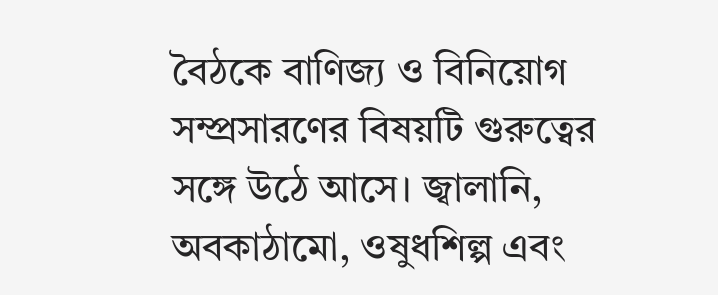বৈঠকে বাণিজ্য ও বিনিয়োগ সম্প্রসারণের বিষয়টি গুরুত্বের সঙ্গে উঠে আসে। জ্বালানি, অবকাঠামো, ওষুধশিল্প এবং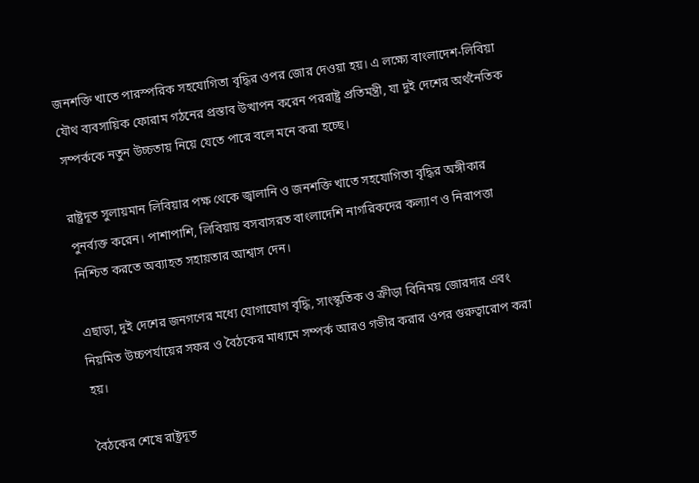জনশক্তি খাতে পারস্পরিক সহযোগিতা বৃদ্ধির ওপর জোর দেওয়া হয়। এ লক্ষ্যে বাংলাদেশ-লিবিয়া যৌথ ব্যবসায়িক ফোরাম গঠনের প্রস্তাব উত্থাপন করেন পররাষ্ট্র প্রতিমন্ত্রী, যা দুই দেশের অর্থনৈতিক সম্পর্ককে নতুন উচ্চতায় নিয়ে যেতে পারে বলে মনে করা হচ্ছে।

রাষ্ট্রদূত সুলায়মান লিবিয়ার পক্ষ থেকে জ্বালানি ও জনশক্তি খাতে সহযোগিতা বৃদ্ধির অঙ্গীকার পুনর্ব্যক্ত করেন। পাশাপাশি, লিবিয়ায় বসবাসরত বাংলাদেশি নাগরিকদের কল্যাণ ও নিরাপত্তা নিশ্চিত করতে অব্যাহত সহায়তার আশ্বাস দেন।

এছাড়া, দুই দেশের জনগণের মধ্যে যোগাযোগ বৃদ্ধি, সাংস্কৃতিক ও ক্রীড়া বিনিময় জোরদার এবং নিয়মিত উচ্চপর্যায়ের সফর ও বৈঠকের মাধ্যমে সম্পর্ক আরও গভীর করার ওপর গুরুত্বারোপ করা হয়।

বৈঠকের শেষে রাষ্ট্রদূত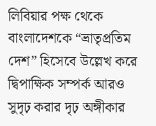লিবিয়ার পক্ষ থেকে বাংলাদেশকে “ভ্রাতৃপ্রতিম দেশ” হিসেবে উল্লেখ করে দ্বিপাক্ষিক সম্পর্ক আরও সুদৃঢ় করার দৃঢ় অঙ্গীকার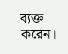ব্যক্ত করেন।